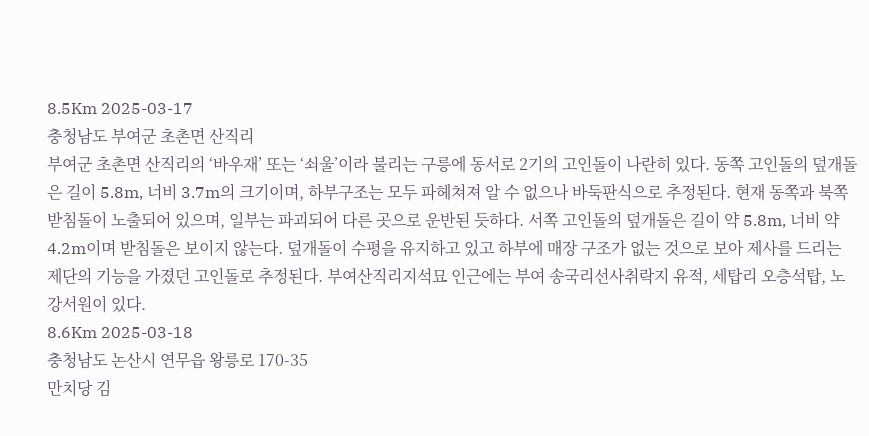8.5Km 2025-03-17
충청남도 부여군 초촌면 산직리
부여군 초촌면 산직리의 ‘바우재’ 또는 ‘쇠울’이라 불리는 구릉에 동서로 2기의 고인돌이 나란히 있다. 동쪽 고인돌의 덮개돌은 길이 5.8m, 너비 3.7m의 크기이며, 하부구조는 모두 파헤쳐져 알 수 없으나 바둑판식으로 추정된다. 현재 동쪽과 북쪽 받침돌이 노출되어 있으며, 일부는 파괴되어 다른 곳으로 운반된 듯하다. 서쪽 고인돌의 덮개돌은 길이 약 5.8m, 너비 약 4.2m이며 받침돌은 보이지 않는다. 덮개돌이 수평을 유지하고 있고 하부에 매장 구조가 없는 것으로 보아 제사를 드리는 제단의 기능을 가졌던 고인돌로 추정된다. 부여산직리지석묘 인근에는 부여 송국리선사취락지 유적, 세탑리 오층석탑, 노강서원이 있다.
8.6Km 2025-03-18
충청남도 논산시 연무읍 왕릉로 170-35
만치당 김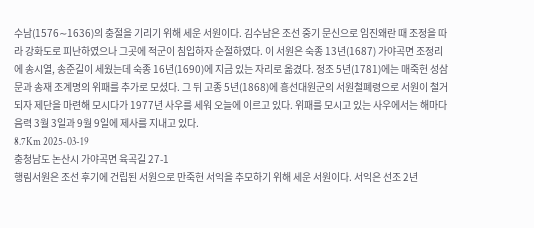수남(1576∼1636)의 충절을 기리기 위해 세운 서원이다. 김수남은 조선 중기 문신으로 임진왜란 때 조정을 따라 강화도로 피난하였으나 그곳에 적군이 침입하자 순절하였다. 이 서원은 숙종 13년(1687) 가야곡면 조정리에 송시열, 송준길이 세웠는데 숙종 16년(1690)에 지금 있는 자리로 옮겼다. 정조 5년(1781)에는 매죽헌 성삼문과 송재 조계명의 위패를 추가로 모셨다. 그 뒤 고종 5년(1868)에 흥선대원군의 서원철폐령으로 서원이 철거되자 제단을 마련해 모시다가 1977년 사우를 세워 오늘에 이르고 있다. 위패를 모시고 있는 사우에서는 해마다 음력 3월 3일과 9월 9일에 제사를 지내고 있다.
8.7Km 2025-03-19
충청남도 논산시 가야곡면 육곡길 27-1
행림서원은 조선 후기에 건립된 서원으로 만죽헌 서익을 추모하기 위해 세운 서원이다. 서익은 선조 2년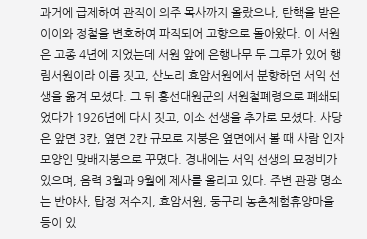과거에 급제하여 관직이 의주 목사까지 올랐으나, 탄핵을 받은 이이와 정철을 변호하여 파직되어 고향으로 돌아왔다. 이 서원은 고종 4년에 지었는데 서원 앞에 은행나무 두 그루가 있어 행림서원이라 이름 짓고, 산노리 효암서원에서 분향하던 서익 선생을 옮겨 모셨다. 그 뒤 흥선대원군의 서원철폐령으로 폐쇄되었다가 1926년에 다시 짓고, 이소 선생을 추가로 모셨다. 사당은 앞면 3칸, 옆면 2칸 규모로 지붕은 옆면에서 볼 때 사람 인자 모양인 맞배지붕으로 꾸몄다. 경내에는 서익 선생의 묘정비가 있으며, 음력 3월과 9월에 제사를 올리고 있다. 주변 관광 명소는 반야사, 탑정 저수지, 효암서원, 둥구리 농촌체험휴양마을 등이 있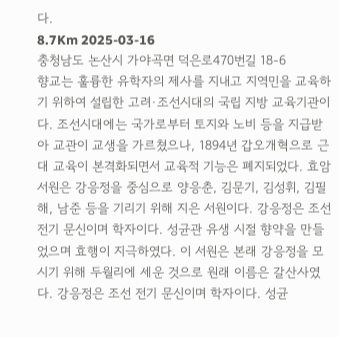다.
8.7Km 2025-03-16
충청남도 논산시 가야곡면 덕은로470번길 18-6
향교는 훌륭한 유학자의 제사를 지내고 지역민을 교육하기 위하여 설립한 고려·조선시대의 국립 지방 교육기관이다. 조선시대에는 국가로부터 토지와 노비 등을 지급받아 교관이 교생을 가르쳤으나, 1894년 갑오개혁으로 근대 교육이 본격화되면서 교육적 기능은 폐지되었다. 효암서원은 강응정을 중심으로 양응춘, 김문기, 김성휘, 김필해, 남준 등을 기리기 위해 지은 서원이다. 강응정은 조선 전기 문신이며 학자이다. 성균관 유생 시절 향약을 만들었으며 효행이 지극하였다. 이 서원은 본래 강응정을 모시기 위해 두월리에 세운 것으로 원래 이름은 갈산사였다. 강응정은 조선 전기 문신이며 학자이다. 성균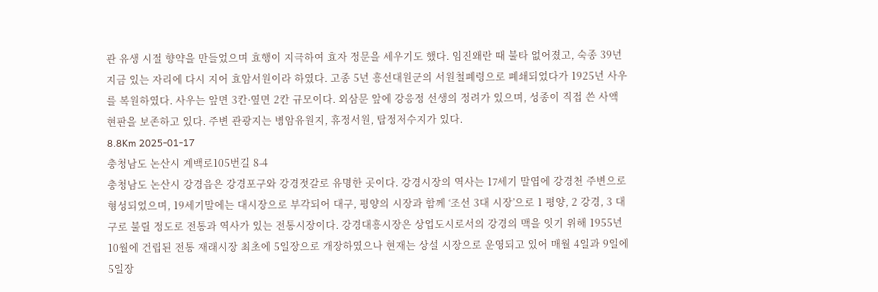관 유생 시절 향약을 만들었으며 효행이 지극하여 효자 정문을 세우기도 했다. 임진왜란 때 불타 없어졌고, 숙종 39년 지금 있는 자리에 다시 지어 효암서원이라 하였다. 고종 5년 흥선대원군의 서원철폐령으로 폐쇄되었다가 1925년 사우를 복원하였다. 사우는 앞면 3칸·옆면 2칸 규모이다. 외삼문 앞에 강응정 선생의 정려가 있으며, 성종이 직접 쓴 사액 현판을 보존하고 있다. 주변 관광지는 병암유원지, 휴정서원, 탑정저수지가 있다.
8.8Km 2025-01-17
충청남도 논산시 계백로105번길 8-4
충청남도 논산시 강경읍은 강경포구와 강경젓갈로 유명한 곳이다. 강경시장의 역사는 17세기 말엽에 강경천 주변으로 형성되었으며, 19세기말에는 대시장으로 부각되어 대구, 평양의 시장과 함께 ‘조선 3대 시장’으로 1 평양, 2 강경, 3 대구로 불릴 정도로 전통과 역사가 있는 전통시장이다. 강경대흥시장은 상업도시로서의 강경의 맥을 잇기 위해 1955년 10월에 건립된 전통 재래시장 최초에 5일장으로 개장하였으나 현재는 상설 시장으로 운영되고 있어 매월 4일과 9일에 5일장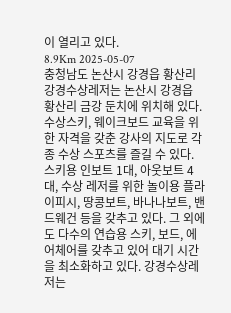이 열리고 있다.
8.9Km 2025-05-07
충청남도 논산시 강경읍 황산리
강경수상레저는 논산시 강경읍 황산리 금강 둔치에 위치해 있다. 수상스키, 웨이크보드 교육을 위한 자격을 갖춘 강사의 지도로 각종 수상 스포츠를 즐길 수 있다. 스키용 인보트 1대, 아웃보트 4대, 수상 레저를 위한 놀이용 플라이피시, 땅콩보트, 바나나보트, 밴드웨건 등을 갖추고 있다. 그 외에도 다수의 연습용 스키, 보드, 에어체어를 갖추고 있어 대기 시간을 최소화하고 있다. 강경수상레저는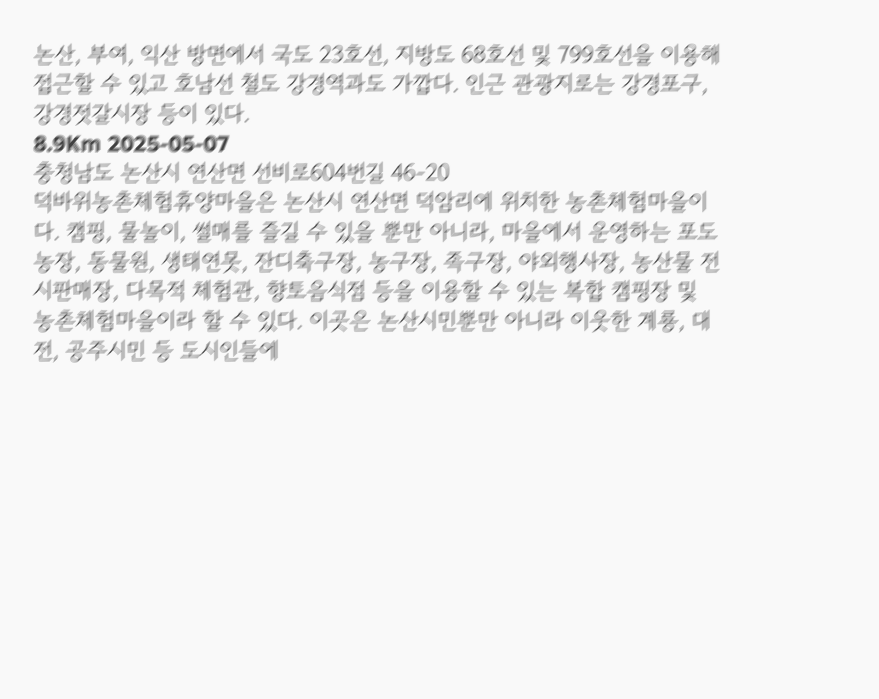논산, 부여, 익산 방면에서 국도 23호선, 지방도 68호선 및 799호선을 이용해 접근할 수 있고 호남선 철도 강경역과도 가깝다. 인근 관광지로는 강경포구, 강경젓갈시장 등이 있다.
8.9Km 2025-05-07
충청남도 논산시 연산면 선비로604번길 46-20
덕바위농촌체험휴양마을은 논산시 연산면 덕암리에 위치한 농촌체험마을이다. 캠핑, 물놀이, 썰매를 즐길 수 있을 뿐만 아니라, 마을에서 운영하는 포도농장, 동물원, 생태연못, 잔디축구장, 농구장, 족구장, 야외행사장, 농산물 전시판매장, 다목적 체험관, 향토음식점 등을 이용할 수 있는 복합 캠핑장 및 농촌체험마을이라 할 수 있다. 이곳은 논산시민뿐만 아니라 이웃한 계룡, 대전, 공주시민 등 도시인들에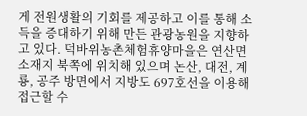게 전원생활의 기회를 제공하고 이를 통해 소득을 증대하기 위해 만든 관광농원을 지향하고 있다. 덕바위농촌체험휴양마을은 연산면 소재지 북쪽에 위치해 있으며 논산, 대전, 계룡, 공주 방면에서 지방도 697호선을 이용해 접근할 수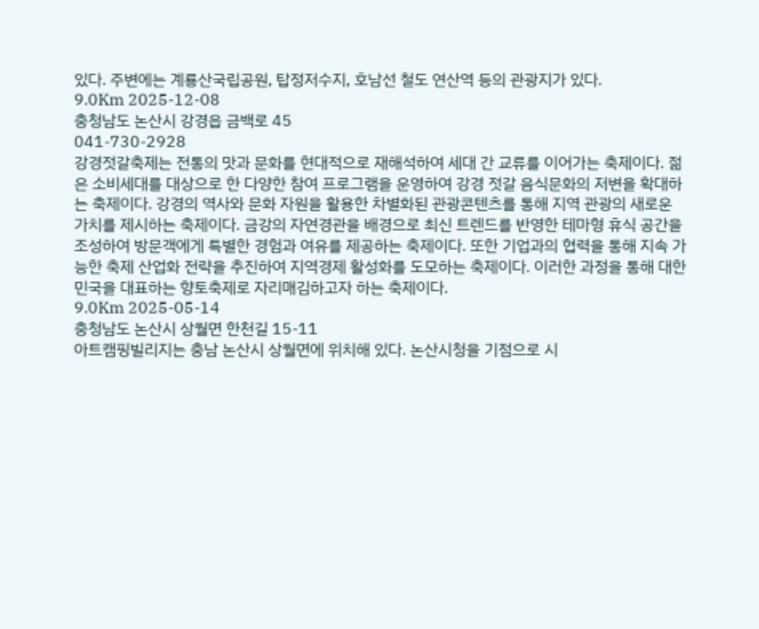있다. 주변에는 계룡산국립공원, 탑정저수지, 호남선 철도 연산역 등의 관광지가 있다.
9.0Km 2025-12-08
충청남도 논산시 강경읍 금백로 45
041-730-2928
강경젓갈축제는 전통의 맛과 문화를 현대적으로 재해석하여 세대 간 교류를 이어가는 축제이다. 젊은 소비세대를 대상으로 한 다양한 참여 프로그램을 운영하여 강경 젓갈 음식문화의 저변을 확대하는 축제이다. 강경의 역사와 문화 자원을 활용한 차별화된 관광콘텐츠를 통해 지역 관광의 새로운 가치를 제시하는 축제이다. 금강의 자연경관을 배경으로 최신 트렌드를 반영한 테마형 휴식 공간을 조성하여 방문객에게 특별한 경험과 여유를 제공하는 축제이다. 또한 기업과의 협력을 통해 지속 가능한 축제 산업화 전략을 추진하여 지역경제 활성화를 도모하는 축제이다. 이러한 과정을 통해 대한민국을 대표하는 향토축제로 자리매김하고자 하는 축제이다.
9.0Km 2025-05-14
충청남도 논산시 상월면 한천길 15-11
아트캠핑빌리지는 충남 논산시 상월면에 위치해 있다. 논산시청을 기점으로 시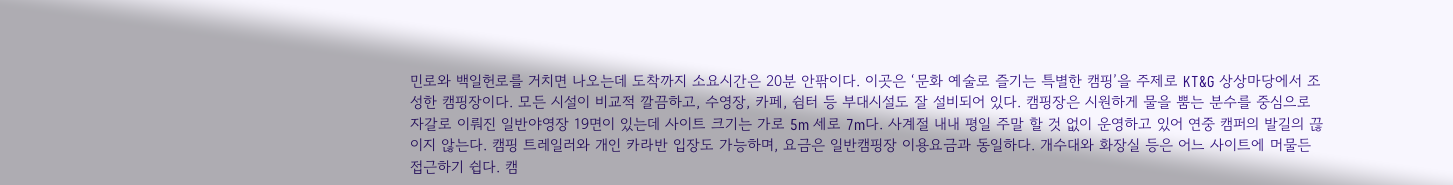민로와 백일헌로를 거치면 나오는데 도착까지 소요시간은 20분 안팎이다. 이곳은 ‘문화 예술로 즐기는 특별한 캠핑’을 주제로 KT&G 상상마당에서 조성한 캠핑장이다. 모든 시설이 비교적 깔끔하고, 수영장, 카페, 쉼터 등 부대시설도 잘 설비되어 있다. 캠핑장은 시원하게 물을 뿜는 분수를 중심으로 자갈로 이뤄진 일반야영장 19면이 있는데 사이트 크기는 가로 5m 세로 7m다. 사계절 내내 평일 주말 할 것 없이 운영하고 있어 연중 캠퍼의 발길의 끊이지 않는다. 캠핑 트레일러와 개인 카라반 입장도 가능하며, 요금은 일반캠핑장 이용요금과 동일하다. 개수대와 화장실 등은 어느 사이트에 머물든 접근하기 쉽다. 캠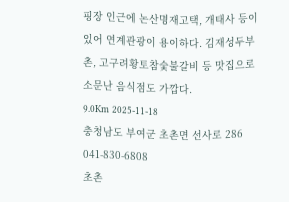핑장 인근에 논산명재고택, 개태사 등이 있어 연계관광이 용이하다. 김재성두부촌, 고구려황토참숯불갈비 등 맛집으로 소문난 음식점도 가깝다.
9.0Km 2025-11-18
충청남도 부여군 초촌면 선사로 286
041-830-6808
초촌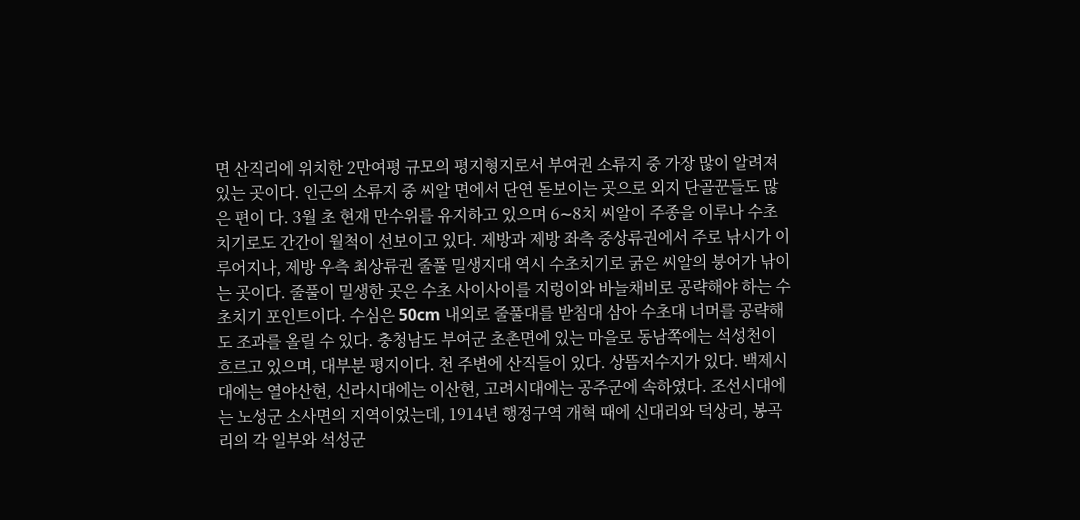면 산직리에 위치한 2만여평 규모의 평지형지로서 부여권 소류지 중 가장 많이 알려져 있는 곳이다. 인근의 소류지 중 씨알 면에서 단연 돋보이는 곳으로 외지 단골꾼들도 많은 편이 다. 3월 초 현재 만수위를 유지하고 있으며 6∼8치 씨알이 주종을 이루나 수초치기로도 간간이 월척이 선보이고 있다. 제방과 제방 좌측 중상류권에서 주로 낚시가 이루어지나, 제방 우측 최상류권 줄풀 밀생지대 역시 수초치기로 굵은 씨알의 붕어가 낚이는 곳이다. 줄풀이 밀생한 곳은 수초 사이사이를 지렁이와 바늘채비로 공략해야 하는 수초치기 포인트이다. 수심은 50cm 내외로 줄풀대를 받침대 삼아 수초대 너머를 공략해도 조과를 올릴 수 있다. 충청남도 부여군 초촌면에 있는 마을로 동남쪽에는 석성천이 흐르고 있으며, 대부분 평지이다. 천 주변에 산직들이 있다. 상뜸저수지가 있다. 백제시대에는 열야산현, 신라시대에는 이산현, 고려시대에는 공주군에 속하였다. 조선시대에는 노성군 소사면의 지역이었는데, 1914년 행정구역 개혁 때에 신대리와 덕상리, 봉곡리의 각 일부와 석성군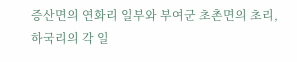증산면의 연화리 일부와 부여군 초촌면의 초리, 하국리의 각 일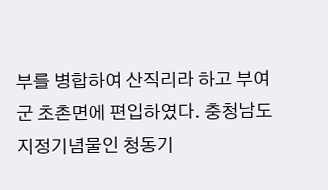부를 병합하여 산직리라 하고 부여군 초촌면에 편입하였다. 충청남도 지정기념물인 청동기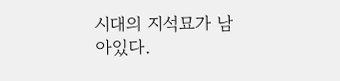시대의 지석묘가 남아있다.